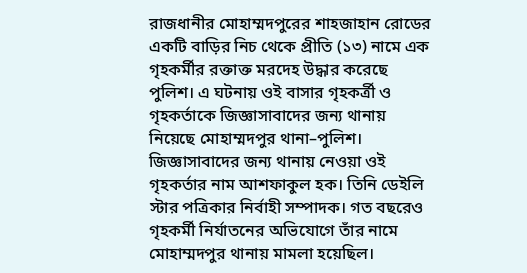রাজধানীর মোহাম্মদপুরের শাহজাহান রোডের একটি বাড়ির নিচ থেকে প্রীতি (১৩) নামে এক গৃহকর্মীর রক্তাক্ত মরদেহ উদ্ধার করেছে পুলিশ। এ ঘটনায় ওই বাসার গৃহকর্ত্রী ও গৃহকর্তাকে জিজ্ঞাসাবাদের জন্য থানায় নিয়েছে মোহাম্মদপুর থানা–পুলিশ।
জিজ্ঞাসাবাদের জন্য থানায় নেওয়া ওই গৃহকর্তার নাম আশফাকুল হক। তিনি ডেইলি স্টার পত্রিকার নির্বাহী সম্পাদক। গত বছরেও গৃহকর্মী নির্যাতনের অভিযোগে তাঁর নামে মোহাম্মদপুর থানায় মামলা হয়েছিল।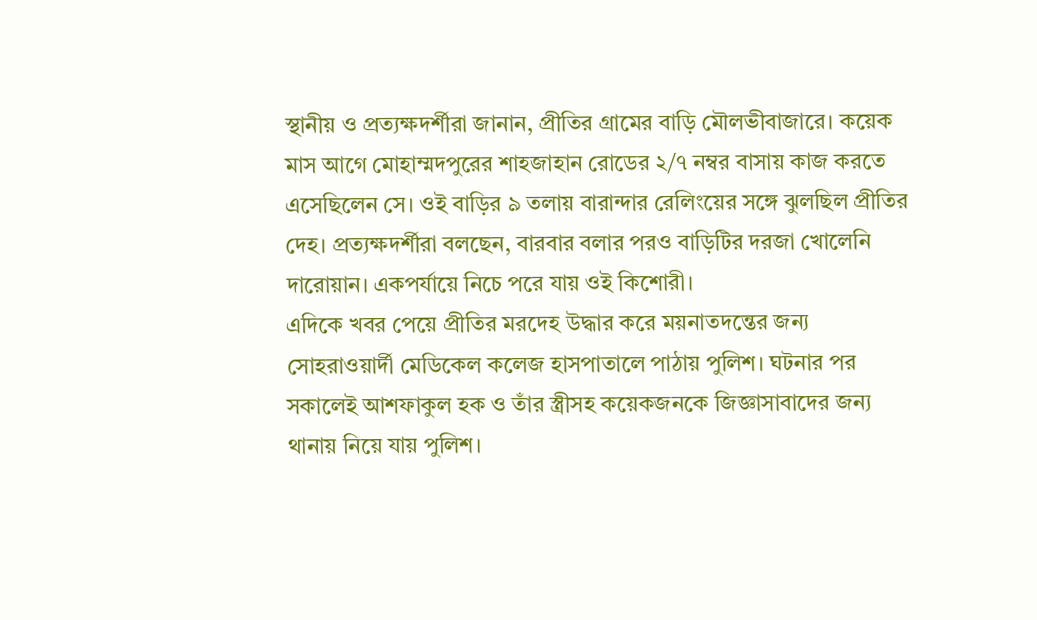স্থানীয় ও প্রত্যক্ষদর্শীরা জানান, প্রীতির গ্রামের বাড়ি মৌলভীবাজারে। কয়েক মাস আগে মোহাম্মদপুরের শাহজাহান রোডের ২/৭ নম্বর বাসায় কাজ করতে এসেছিলেন সে। ওই বাড়ির ৯ তলায় বারান্দার রেলিংয়ের সঙ্গে ঝুলছিল প্রীতির দেহ। প্রত্যক্ষদর্শীরা বলছেন, বারবার বলার পরও বাড়িটির দরজা খোলেনি দারোয়ান। একপর্যায়ে নিচে পরে যায় ওই কিশোরী।
এদিকে খবর পেয়ে প্রীতির মরদেহ উদ্ধার করে ময়নাতদন্তের জন্য সোহরাওয়ার্দী মেডিকেল কলেজ হাসপাতালে পাঠায় পুলিশ। ঘটনার পর সকালেই আশফাকুল হক ও তাঁর স্ত্রীসহ কয়েকজনকে জিজ্ঞাসাবাদের জন্য থানায় নিয়ে যায় পুলিশ।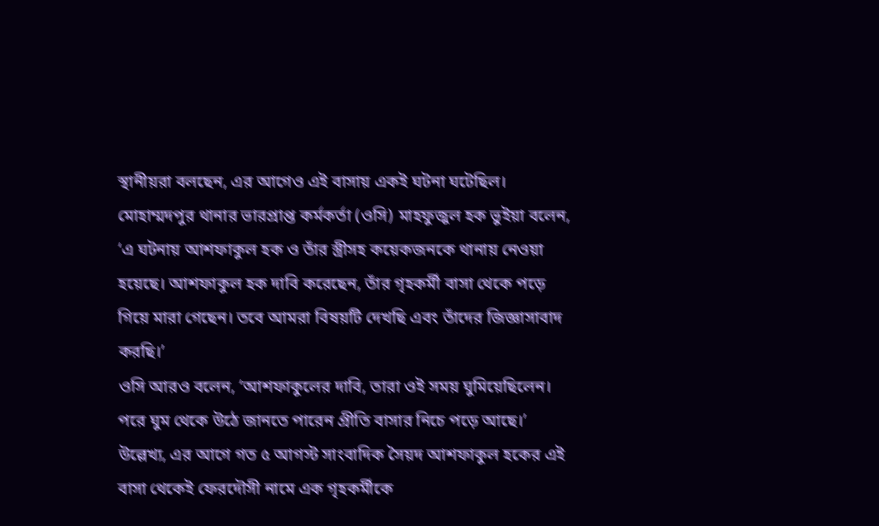স্থানীয়রা বলছেন, এর আগেও এই বাসায় একই ঘটনা ঘটেছিল।
মোহাম্মদপুর থানার ভারপ্রাপ্ত কর্মকর্তা (ওসি) মাহফুজুল হক ভুইয়া বলেন, ‘এ ঘটনায় আশফাকুল হক ও তাঁর স্ত্রীসহ কয়েকজনকে থানায় নেওয়া হয়েছে। আশফাকুল হক দাবি করেছেন, তাঁর গৃহকর্মী বাসা থেকে পড়ে গিয়ে মারা গেছেন। তবে আমরা বিষয়টি দেখছি এবং তাঁদের জিজ্ঞাসাবাদ করছি।’
ওসি আরও বলেন, ‘আশফাকুলের দাবি, তারা ওই সময় ঘুমিয়েছিলেন। পরে ঘুম থেকে উঠে জানতে পারেন প্রীতি বাসার নিচে পড়ে আছে।’
উল্লেখ্য, এর আগে গত ৫ আগস্ট সাংবাদিক সৈয়দ আশফাকুল হকের এই বাসা থেকেই ফেরদৌসী নামে এক গৃহকর্মীকে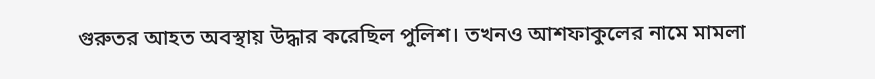গুরুতর আহত অবস্থায় উদ্ধার করেছিল পুলিশ। তখনও আশফাকুলের নামে মামলা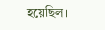হয়েছিল।